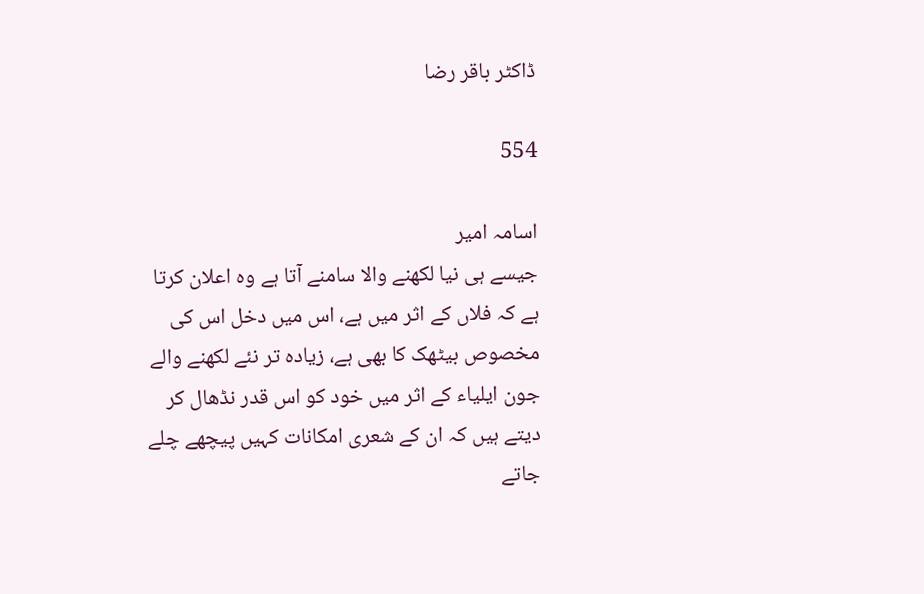ڈاکٹر باقر رضا

554

اسامہ امیر
جیسے ہی نیا لکھنے والا سامنے آتا ہے وہ اعلان کرتا ہے کہ فلاں کے اثر میں ہے، اس میں دخل اس کی مخصوص بیٹھک کا بھی ہے، زیادہ تر نئے لکھنے والے جون ایلیاء کے اثر میں خود کو اس قدر نڈھال کر دیتے ہیں کہ ان کے شعری امکانات کہیں پیچھے چلے جاتے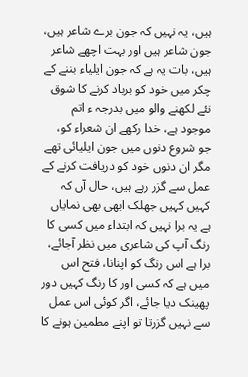ہیں، یہ نہیں کہ جون برے شاعر ہیں، جون شاعر ہیں اور بہت اچھے شاعر ہیں، بات یہ ہے کہ جون ایلیاء بننے کے چکر میں خود کو برباد کرنے کا شوق نئے لکھنے والو میں بدرجہ ء اتم موجود ہے، خدا رکھے ان شعراء کو، جو شروع دنوں میں جون ایلیائی تھے مگر ان دنوں خود کو دریافت کرنے کے عمل سے گزر رہے ہیں، حال آں کہ کہیں کہیں جھلک ابھی بھی نمایاں ہے یہ برا نہیں کہ ابتداء میں کسی کا رنگ آپ کی شاعری میں نظر آجائے، برا ہے اس رنگ کو اپنانا، فتح اس میں ہے کہ کسی اور کا رنگ کہیں دور پھینک دیا جائے، اگر کوئی اس عمل سے نہیں گزرتا تو اپنے مطمین ہونے کا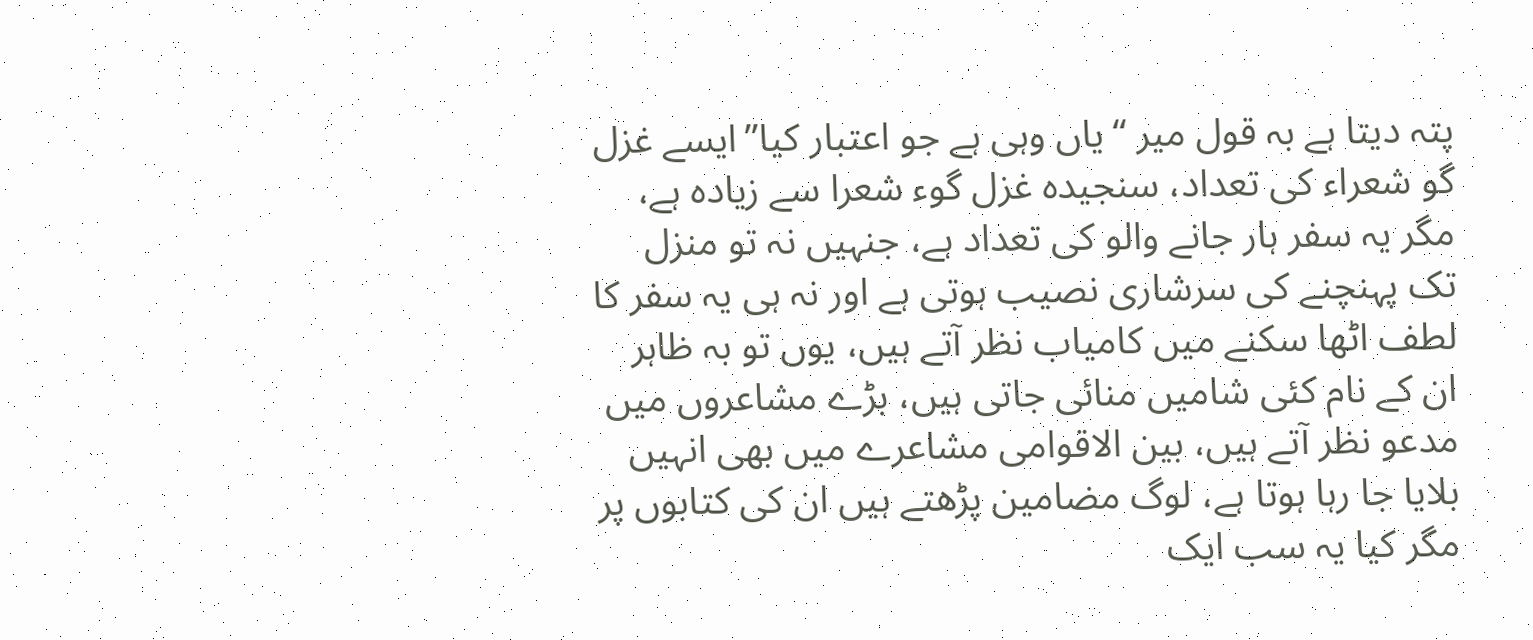پتہ دیتا ہے بہ قول میر “یاں وہی ہے جو اعتبار کیا”ایسے غزل گو شعراء کی تعداد، سنجیدہ غزل گوء شعرا سے زیادہ ہے، مگر یہ سفر ہار جانے والو کی تعداد ہے، جنہیں نہ تو منزل تک پہنچنے کی سرشاری نصیب ہوتی ہے اور نہ ہی یہ سفر کا لطف اٹھا سکنے میں کامیاب نظر آتے ہیں، یوں تو بہ ظاہر ان کے نام کئی شامیں منائی جاتی ہیں، بڑے مشاعروں میں مدعو نظر آتے ہیں، بین الاقوامی مشاعرے میں بھی انہیں بلایا جا رہا ہوتا ہے، لوگ مضامین پڑھتے ہیں ان کی کتابوں پر مگر کیا یہ سب ایک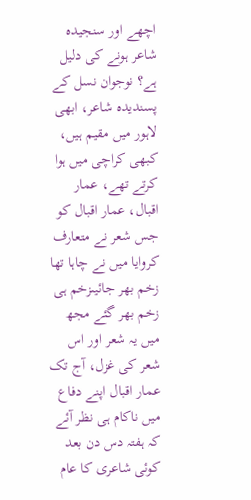اچھے اور سنجیدہ شاعر ہونے کی دلیل ہے؟ نوجوان نسل کے پسندیدہ شاعر، ابھی لاہور میں مقیم ہیں، کبھی کراچی میں ہوا کرتے تھے، عمار اقبال، عمار اقبال کو جس شعر نے متعارف کروایا میں نے چاہا تھا زخم بھر جائیںزخم ہی زخم بھر گئے مجھ میں یہ شعر اور اس شعر کی غزل، آج تک عمار اقبال اپنے دفاع میں ناکام ہی نظر آئے کہ ہفتہ دس دن بعد کوئی شاعری کا عام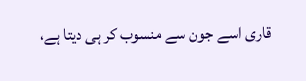قاری اسے جون سے منسوب کر ہی دیتا ہے،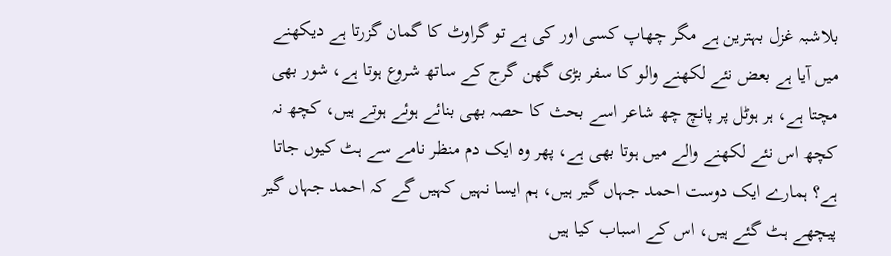بلاشبہ غزل بہترین ہے مگر چھاپ کسی اور کی ہے تو گراوٹ کا گمان گزرتا ہے دیکھنے میں آیا ہے بعض نئے لکھنے والو کا سفر بڑی گھن گرج کے ساتھ شروع ہوتا ہے، شور بھی مچتا ہے، ہر ہوٹل پر پانچ چھ شاعر اسے بحث کا حصہ بھی بنائے ہوئے ہوتے ہیں، کچھ نہ کچھ اس نئے لکھنے والے میں ہوتا بھی ہے، پھر وہ ایک دم منظر نامے سے ہٹ کیوں جاتا ہے؟ ہمارے ایک دوست احمد جہاں گیر ہیں، ہم ایسا نہیں کہیں گے کہ احمد جہاں گیر پیچھے ہٹ گئے ہیں، اس کے اسباب کیا ہیں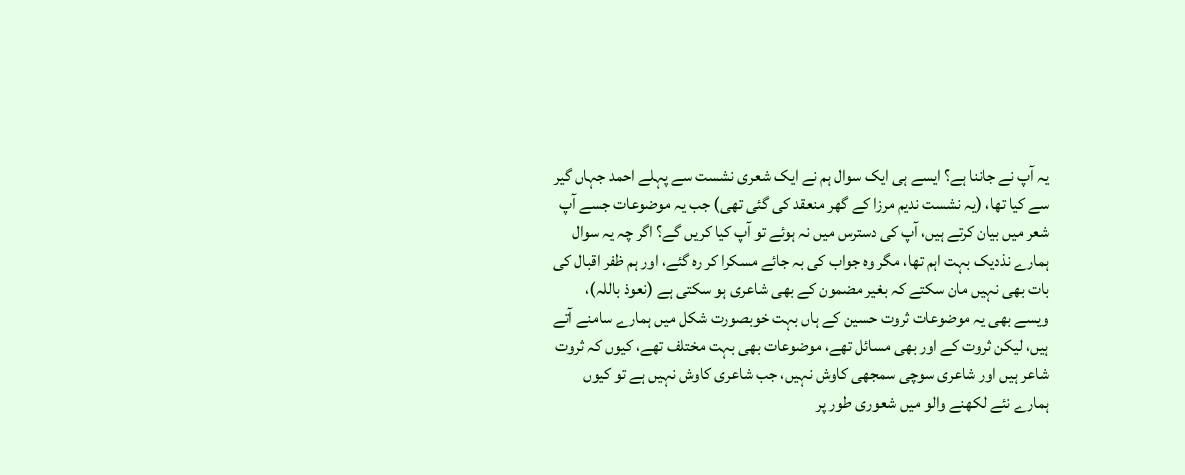یہ آپ نے جاننا ہے؟ ایسے ہی ایک سوال ہم نے ایک شعری نشست سے پہلے احمد جہاں گیر سے کیا تھا، (یہ نشست ندیم مرزا کے گھر منعقد کی گئی تھی) جب یہ موضوعات جسے آپ شعر میں بیان کرتے ہیں، آپ کی دسترس میں نہ ہوئے تو آپ کیا کریں گے؟ اگر چہ یہ سوال ہمارے نذدیک بہت اہم تھا، مگر وہ جواب کی بہ جائے مسکرا کر رہ گئے، اور ہم ظفر اقبال کی بات بھی نہیں مان سکتے کہ بغیر مضمون کے بھی شاعری ہو سکتی ہے (نعوذ باللہ)، ویسے بھی یہ موضوعات ثروت حسین کے ہاں بہت خوبصورت شکل میں ہمارے سامنے آتے ہیں، لیکن ثروت کے اور بھی مسائل تھے، موضوعات بھی بہت مختلف تھے، کیوں کہ ثروت شاعر ہیں اور شاعری سوچی سمجھی کاوش نہیں، جب شاعری کاوش نہیں ہے تو کیوں ہمارے نئے لکھنے والو میں شعوری طور پر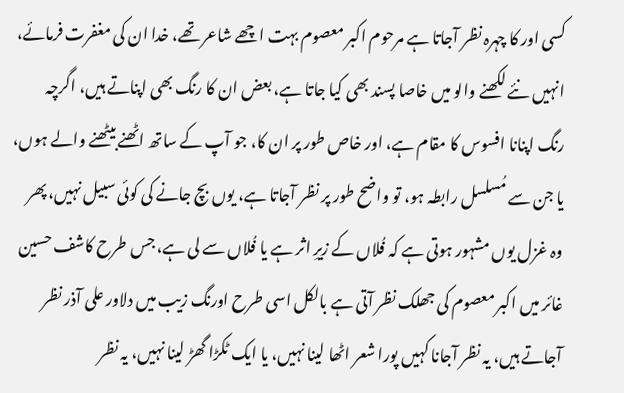کسی اور کا چہرہ نظر آجاتا ہے مرحوم اکبر معصوم بہت اچھے شاعر تھے، خدا ان کی مغفرت فرمائے، انہیں نئے لکھنے والو میں خاصا پسند بھی کیا جاتا ہے، بعض ان کا رنگ بھی اپناتے ہیں، اگرچہ رنگ اپنانا افسوس کا مقام ہے، اور خاص طور پر ان کا، جو آپ کے ساتھ اٹھنے بیٹھنے والے ہوں، یا جن سے مُسلسل رابطہ ہو، تو واضح طور پر نظر آجاتا ہے، یوں بچ جانے کی کوئی سبیل نہیں، پھر وہ غزل یوں مشہور ہوتی ہے کہ فُلاں کے زیرِ اثر ہے یا فُلاں سے لی ہے، جس طرح کاشف حسین غائر میں اکبر معصوم کی جھلک نظر آتی ہے بالکل اسی طرح اورنگ زیب میں دلاور علی آذر نظر آجاتے ہیں، یہ نظر آجانا کہیں پورا شعر اٹھا لینا نہیں، یا ایک ٹکڑا گھڑ لینا نہیں، یہ نظر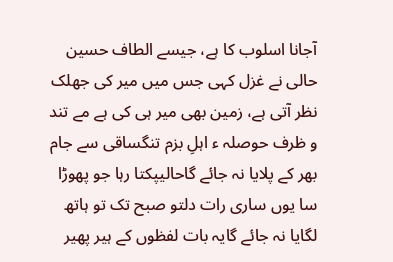آجانا اسلوب کا ہے، جیسے الطاف حسین حالی نے غزل کہی جس میں میر کی جھلک نظر آتی ہے، زمین بھی میر ہی کی ہے مے تند و ظرف حوصلہ ء اہلِ بزم تنگساقی سے جام بھر کے پلایا نہ جائے گاحالیپکتا رہا جو پھوڑا سا یوں ساری رات دلتو صبح تک تو ہاتھ لگایا نہ جائے گایہ بات لفظوں کے ہیر پھیر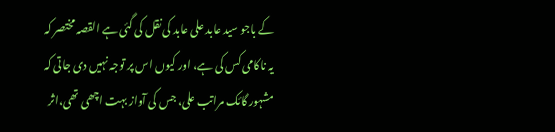کے باجو سید عابد علی عابد کی نقل کی گئی ہے القصہ مختصر کہ یہ ناکامی کس کی ہے، اور کیوں اس پر توجہ نہیں دی جاتی کہ مشہور گائک مراتب علی، جس کی آواز بہت اچھی تھی،اثر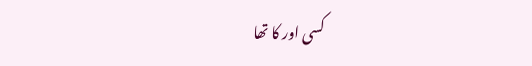کسی اور کا تھا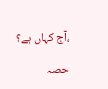،آج کہاں ہے؟

حصہ